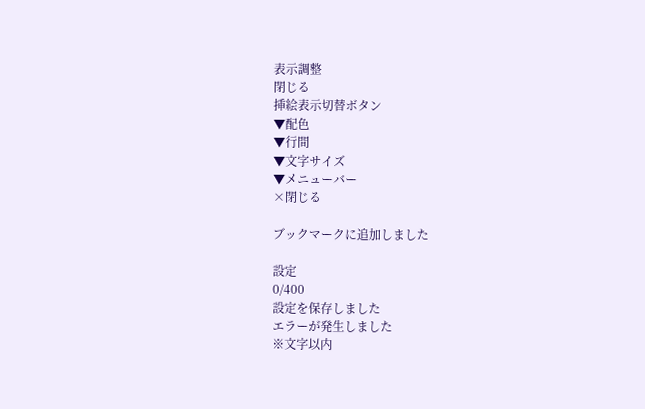表示調整
閉じる
挿絵表示切替ボタン
▼配色
▼行間
▼文字サイズ
▼メニューバー
×閉じる

ブックマークに追加しました

設定
0/400
設定を保存しました
エラーが発生しました
※文字以内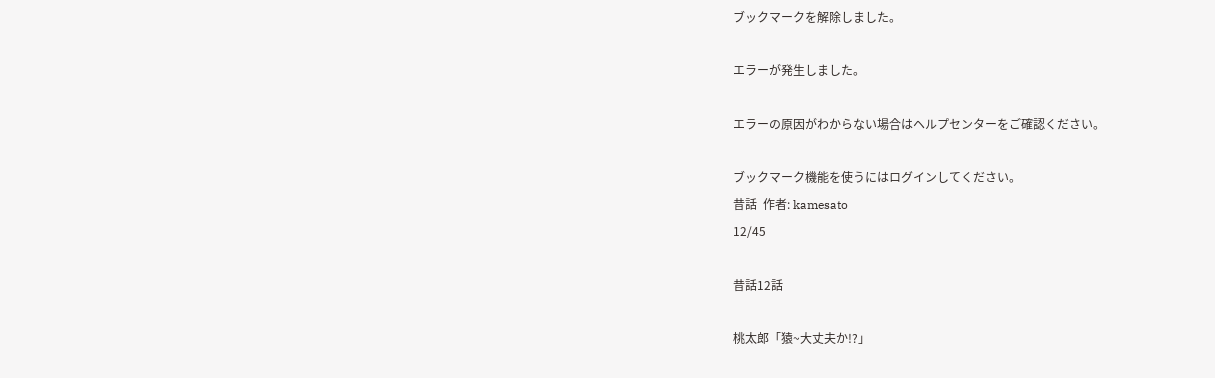ブックマークを解除しました。

エラーが発生しました。

エラーの原因がわからない場合はヘルプセンターをご確認ください。

ブックマーク機能を使うにはログインしてください。
昔話  作者: kamesato
12/45

昔話12話

桃太郎「猿~大丈夫か!?」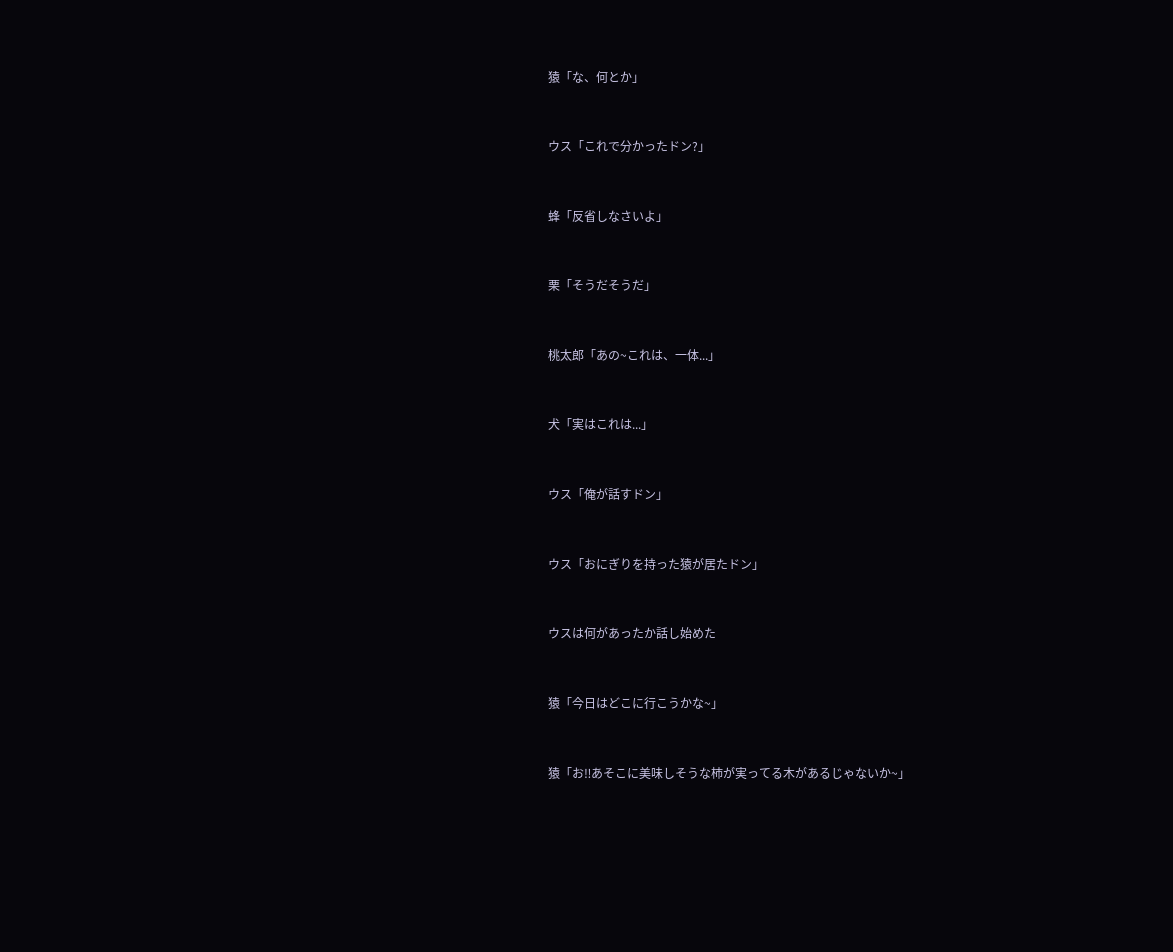猿「な、何とか」


ウス「これで分かったドン?」


蜂「反省しなさいよ」


栗「そうだそうだ」


桃太郎「あの~これは、一体...」


犬「実はこれは...」


ウス「俺が話すドン」


ウス「おにぎりを持った猿が居たドン」


ウスは何があったか話し始めた


猿「今日はどこに行こうかな~」


猿「お‼あそこに美味しそうな柿が実ってる木があるじゃないか~」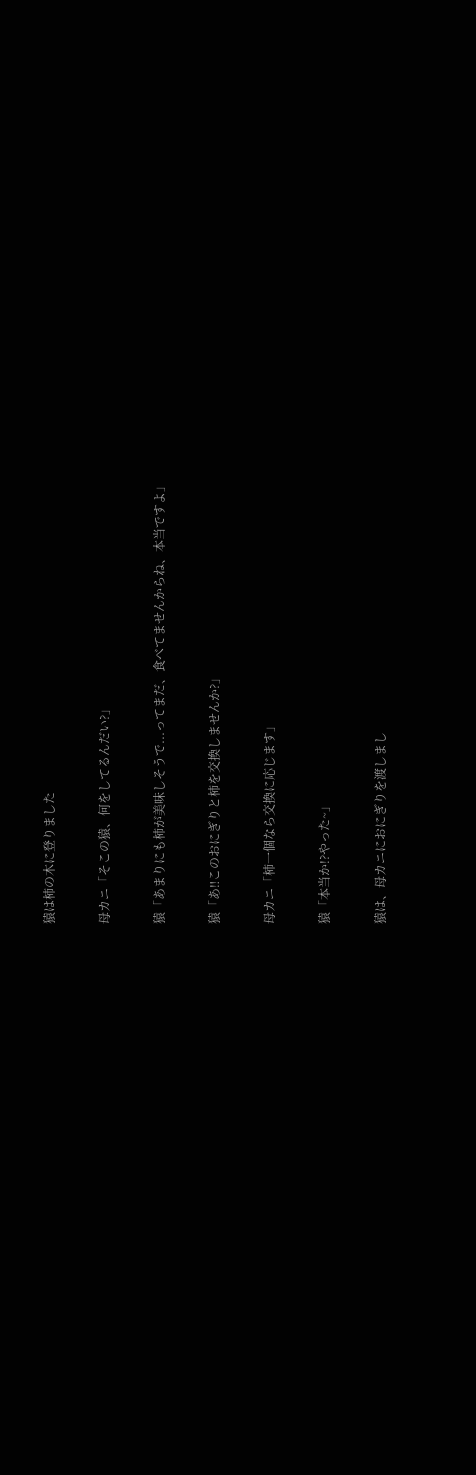猿は柿の木に登りました


母カニ「そこの猿、何をしてるんだい?」


猿「あまりにも柿が美味しそうで...ってまだ、食べてませんからね、本当ですよ」


猿「あ‼このおにぎりと柿を交換しませんか?」


母カニ「柿一個なら交換に応じます」


猿「本当か!?やった~」


猿は、母カニにおにぎりを渡しまし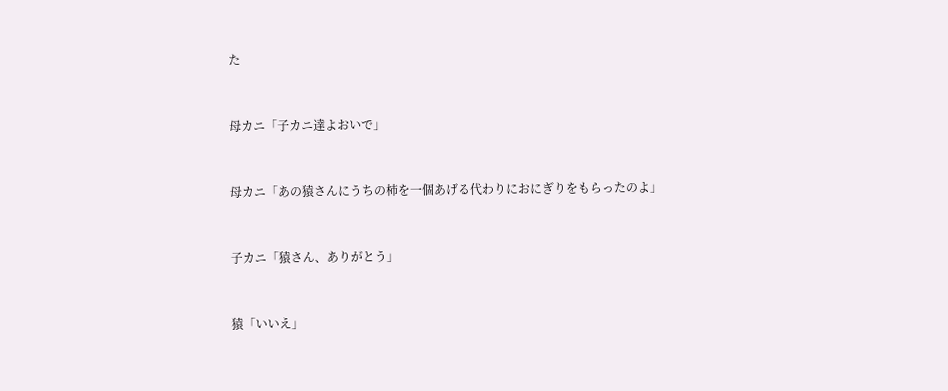た


母カニ「子カニ達よおいで」


母カニ「あの猿さんにうちの柿を一個あげる代わりにおにぎりをもらったのよ」


子カニ「猿さん、ありがとう」


猿「いいえ」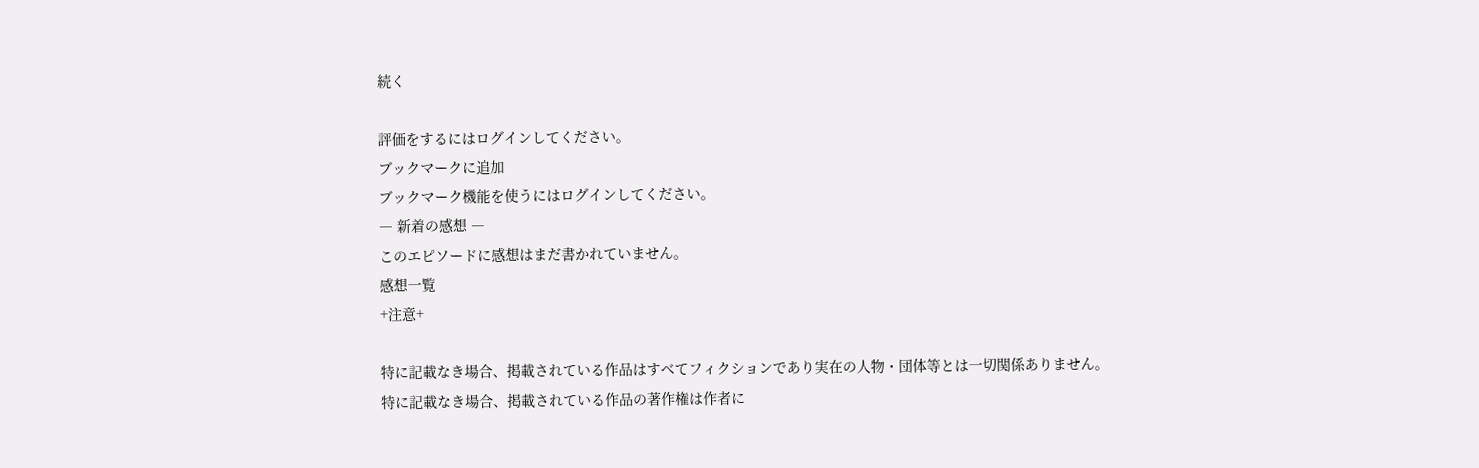続く

評価をするにはログインしてください。
ブックマークに追加
ブックマーク機能を使うにはログインしてください。
― 新着の感想 ―
このエピソードに感想はまだ書かれていません。
感想一覧
+注意+

特に記載なき場合、掲載されている作品はすべてフィクションであり実在の人物・団体等とは一切関係ありません。
特に記載なき場合、掲載されている作品の著作権は作者に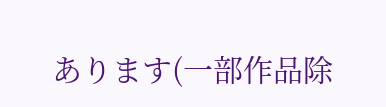あります(一部作品除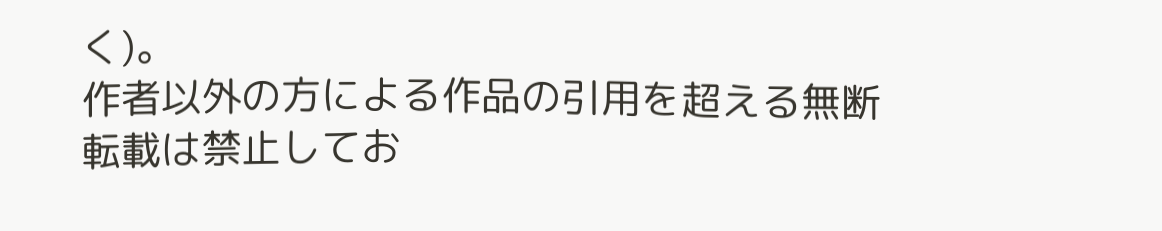く)。
作者以外の方による作品の引用を超える無断転載は禁止してお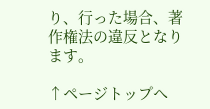り、行った場合、著作権法の違反となります。

↑ページトップへ